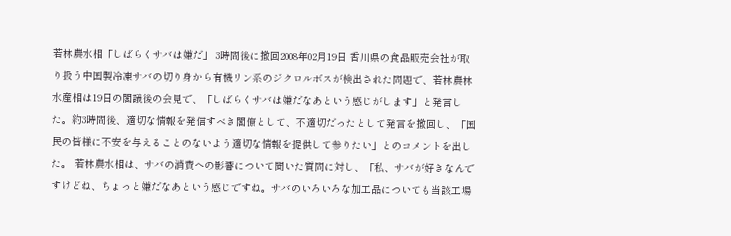若林農水相「しばらくサバは嫌だ」 3時間後に撤回2008年02月19日 香川県の食品販売会社が取り扱う中国製冷凍サバの切り身から有機リン系のジクロルボスが検出された問題で、若林農林水産相は19日の閣議後の会見で、「しばらくサバは嫌だなあという感じがします」と発言した。約3時間後、適切な情報を発信すべき閣僚として、不適切だったとして発言を撤回し、「国民の皆様に不安を与えることのないよう適切な情報を提供して参りたい」とのコメントを出した。 若林農水相は、サバの消費への影響について聞いた質問に対し、「私、サバが好きなんですけどね、ちょっと嫌だなあという感じですね。サバのいろいろな加工品についても当該工場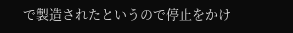で製造されたというので停止をかけ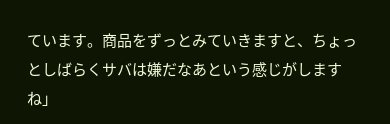ています。商品をずっとみていきますと、ちょっとしばらくサバは嫌だなあという感じがしますね」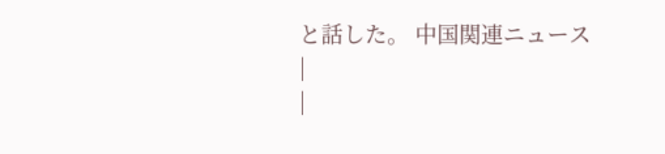と話した。 中国関連ニュース
|
|